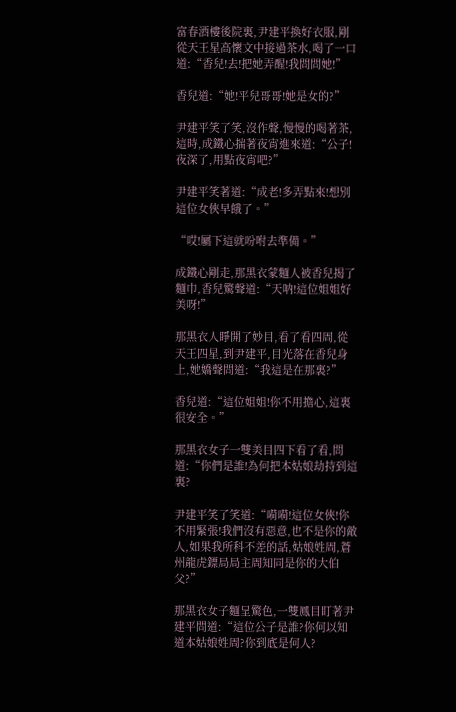富春酒樓後院裏,尹建平換好衣服,剛從天王星高懷文中接過茶水,喝了一口道:“香兒!去!把她弄醒!我問問她!”

香兒道:“她!平兒哥哥!她是女的?”

尹建平笑了笑,沒作聲,慢慢的喝著茶,這時,成鐵心揣著夜宵進來道:“公子!夜深了,用點夜宵吧?”

尹建平笑著道:“成老!多弄點來!想別這位女俠早餓了。”

“哎!屬下這就吩咐去準備。”

成鐵心剛走,那黑衣蒙麵人被香兒揭了麵巾,香兒驚聲道:“天呐!這位姐姐好美呀!”

那黑衣人睜開了妙目,看了看四周,從天王四星,到尹建平,目光落在香兒身上,她嬌聲問道:“我這是在那裏?”

香兒道:“這位姐姐!你不用擔心,這裏很安全。”

那黑衣女子一雙美目四下看了看,問道:“你們是誰!為何把本姑娘劫持到這裏?

尹建平笑了笑道:“嗬嗬!這位女俠!你不用緊張!我們沒有惡意,也不是你的敵人,如果我所科不差的話,姑娘姓周,蒼州龍虎鏢局局主周知同是你的大伯父?”

那黑衣女子麵呈驚色,一雙鳳目盯著尹建平問道:“這位公子是誰?你何以知道本姑娘姓周?你到底是何人?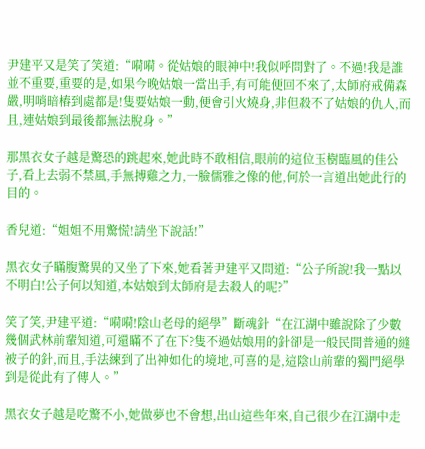尹建平又是笑了笑道:“嗬嗬。從姑娘的眼神中!我似呼問對了。不過!我是誰並不重要,重要的是,如果今晚姑娘一當出手,有可能便回不來了,太師府戒備森嚴,明哨暗樁到處都是!隻要姑娘一動,便會引火燒身,非但殺不了姑娘的仇人,而且,連姑娘到最後都無法脫身。”

那黑衣女子越是驚恐的跳起來,她此時不敢相信,眼前的這位玉樹臨風的佳公子,看上去弱不禁風,手無搏雞之力,一臉儒雅之像的他,何於一言道出她此行的目的。

香兒道:“姐姐不用驚慌!請坐下說話!”

黑衣女子瞞腹驚異的又坐了下來,她看著尹建平又問道:“公子所說!我一點以不明白!公子何以知道,本姑娘到太師府是去殺人的呢?”

笑了笑,尹建平道:“嗬嗬!陰山老母的絕學”斷魂針“在江湖中雖說除了少數幾個武林前輩知道,可還瞞不了在下?隻不過姑娘用的針卻是一般民間普通的縫被子的針,而且,手法練到了出神如化的境地,可喜的是,這陰山前輩的獨門絕學到是從此有了傳人。”

黑衣女子越是吃驚不小,她做夢也不會想,出山這些年來,自己很少在江湖中走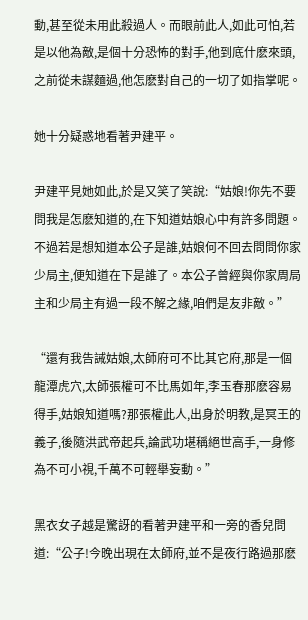動,甚至從未用此殺過人。而眼前此人,如此可怕,若是以他為敵,是個十分恐怖的對手,他到底什麽來頭,之前從未謀麵過,他怎麽對自己的一切了如指掌呢。

她十分疑惑地看著尹建平。

尹建平見她如此,於是又笑了笑說:“姑娘!你先不要問我是怎麽知道的,在下知道姑娘心中有許多問題。不過若是想知道本公子是誰,姑娘何不回去問問你家少局主,便知道在下是誰了。本公子曾經與你家周局主和少局主有過一段不解之緣,咱們是友非敵。”

“還有我告誡姑娘,太師府可不比其它府,那是一個龍潭虎穴,太師張權可不比馬如年,李玉春那麽容易得手,姑娘知道嗎?那張權此人,出身於明教,是冥王的義子,後隨洪武帝起兵,論武功堪稱絕世高手,一身修為不可小視,千萬不可輕舉妄動。”

黑衣女子越是驚訝的看著尹建平和一旁的香兒問道:“公子!今晚出現在太師府,並不是夜行路過那麽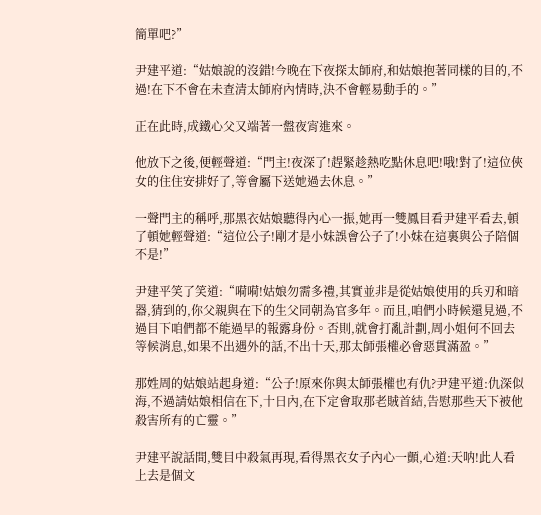簡單吧?”

尹建平道:“姑娘說的沒錯!今晚在下夜探太師府,和姑娘抱著同樣的目的,不過!在下不會在未查清太師府內情時,決不會輕易動手的。”

正在此時,成鐵心父又端著一盤夜宵進來。

他放下之後,便輕聲道:“門主!夜深了!趕緊趁熱吃點休息吧!哦!對了!這位俠女的住住安排好了,等會屬下送她過去休息。”

一聲門主的稱呼,那黑衣姑娘聽得內心一振,她再一雙鳳目看尹建平看去,頓了頓她輕聲道:“這位公子!剛才是小妹誤會公子了!小妹在這裏與公子陪個不是!”

尹建平笑了笑道:“嗬嗬!姑娘勿需多禮,其實並非是從姑娘使用的兵刃和暗器,猜到的,你父親與在下的生父同朝為官多年。而且,咱們小時候還見過,不過目下咱們都不能過早的報露身份。否則,就會打亂計劃,周小姐何不回去等候消息,如果不出遇外的話,不出十天,那太師張權必會惡貫滿盈。”

那姓周的姑娘站起身道:“公子!原來你與太師張權也有仇?尹建平道:仇深似海,不過請姑娘相信在下,十日內,在下定會取那老賊首結,告慰那些天下被他殺害所有的亡靈。”

尹建平說話間,雙目中殺氣再現,看得黑衣女子內心一顫,心道:天呐!此人看上去是個文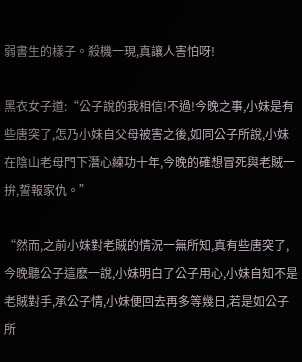弱書生的樣子。殺機一現,真讓人害怕呀!

黑衣女子道:“公子說的我相信!不過!今晚之事,小妹是有些唐突了,怎乃小妹自父母被害之後,如同公子所說,小妹在陰山老母門下潛心練功十年,今晚的確想冒死與老賊一拚,誓報家仇。”

“然而,之前小妹對老賊的情況一無所知,真有些唐突了,今晚聽公子這麽一說,小妹明白了公子用心,小妹自知不是老賊對手,承公子情,小妹便回去再多等幾日,若是如公子所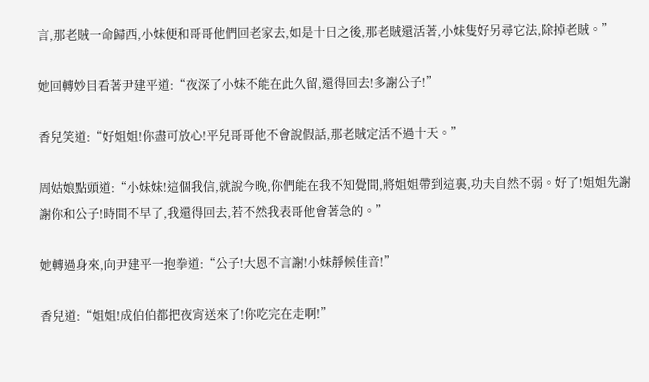言,那老賊一命歸西,小妹便和哥哥他們回老家去,如是十日之後,那老賊還活著,小妹隻好另尋它法,除掉老賊。”

她回轉妙目看著尹建平道:“夜深了小妹不能在此久留,還得回去!多謝公子!”

香兒笑道:“好姐姐!你盡可放心!平兒哥哥他不會說假話,那老賊定活不過十天。”

周姑娘點頭道:“小妹妹!這個我信,就說今晚,你們能在我不知覺間,將姐姐帶到這裏,功夫自然不弱。好了!姐姐先謝謝你和公子!時間不早了,我還得回去,若不然我表哥他會著急的。”

她轉過身來,向尹建平一抱拳道:“公子!大恩不言謝!小妹靜候佳音!”

香兒道:“姐姐!成伯伯都把夜宵送來了!你吃完在走啊!”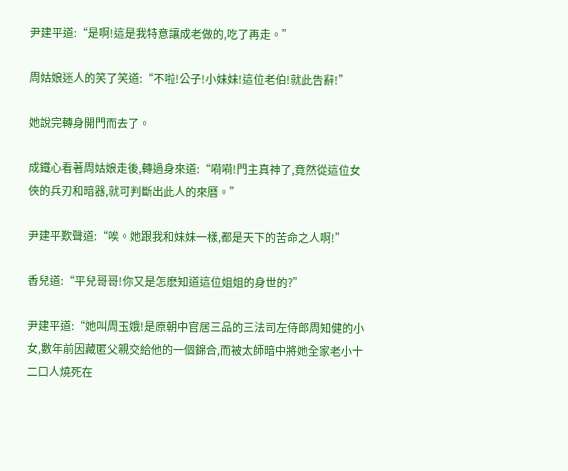尹建平道:“是啊!這是我特意讓成老做的,吃了再走。”

周姑娘迷人的笑了笑道:“不啦!公子!小妹妹!這位老伯!就此告辭!”

她說完轉身開門而去了。

成鐵心看著周姑娘走後,轉過身來道:“嗬嗬!門主真神了,竟然從這位女俠的兵刃和暗器,就可判斷出此人的來曆。”

尹建平歎聲道:“唉。她跟我和妹妹一樣,都是天下的苦命之人啊!”

香兒道:“平兒哥哥!你又是怎麽知道這位姐姐的身世的?”

尹建平道:“她叫周玉娥!是原朝中官居三品的三法司左侍郎周知健的小女,數年前因藏匿父親交給他的一個錦合,而被太師暗中將她全家老小十二口人燒死在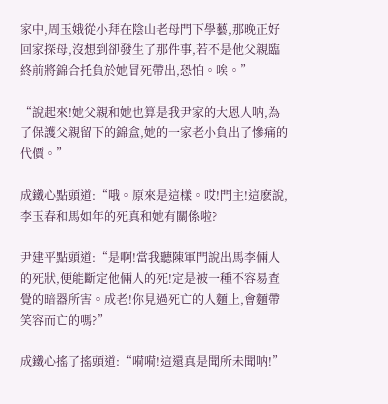家中,周玉娥從小拜在陰山老母門下學藝,那晚正好回家探母,沒想到卻發生了那件事,若不是他父親臨終前將錦合托負於她冒死帶出,恐怕。唉。”

“說起來!她父親和她也算是我尹家的大恩人呐,為了保護父親留下的錦盒,她的一家老小負出了慘痛的代價。”

成鐵心點頭道:“哦。原來是這樣。哎!門主!這麽說,李玉春和馬如年的死真和她有關係啦?

尹建平點頭道:“是啊!當我聽陳軍門說出馬李倆人的死狀,便能斷定他倆人的死!定是被一種不容易查覺的暗器所害。成老!你見過死亡的人麵上,會麵帶笑容而亡的嗎?”

成鐵心搖了搖頭道:“嗬嗬!這還真是聞所未聞呐!”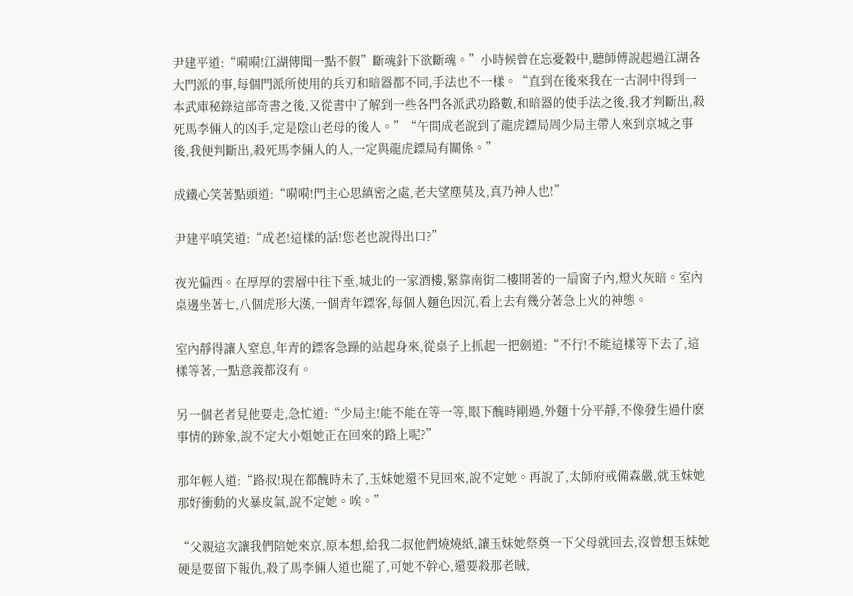尹建平道:“嗬嗬!江湖傳聞一點不假”斷魂針下欲斷魂。”小時候曾在忘憂穀中,聽師傅說起過江湖各大門派的事,每個門派所使用的兵刃和暗器都不同,手法也不一樣。“直到在後來我在一古洞中得到一本武庫秘錄這部奇書之後,又從書中了解到一些各門各派武功路數,和暗器的使手法之後,我才判斷出,殺死馬李倆人的凶手,定是陰山老母的後人。”“午間成老說到了龍虎鏢局周少局主帶人來到京城之事後,我便判斷出,殺死馬李倆人的人,一定與龍虎鏢局有關係。”

成鐵心笑著點頭道:“嗬嗬!門主心思縝密之處,老夫望塵莫及,真乃神人也!”

尹建平嗔笑道:“成老!這樣的話!您老也說得出口?”

夜光偏西。在厚厚的雲層中往下垂,城北的一家酒樓,緊靠南街二樓開著的一扇窗子內,燈火灰暗。室內桌邊坐著七,八個虎形大漢,一個青年鏢客,每個人麵色因沉,看上去有幾分著急上火的神態。

室內靜得讓人窒息,年青的鏢客急躁的站起身來,從桌子上抓起一把劍道:“不行!不能這樣等下去了,這樣等著,一點意義都沒有。

另一個老者見他要走,急忙道:“少局主!能不能在等一等,眼下醜時剛過,外麵十分平靜,不像發生過什麽事情的跡象,說不定大小姐她正在回來的路上呢?”

那年輕人道:“路叔!現在都醜時未了,玉妹她還不見回來,說不定她。再說了,太師府戒備森嚴,就玉妹她那好衝動的火暴皮氣,說不定她。唉。”

“父親這次讓我們陪她來京,原本想,給我二叔他們燒燒紙,讓玉妹她祭奠一下父母就回去,沒曾想玉妹她硬是要留下報仇,殺了馬李倆人道也罷了,可她不幹心,還要殺那老賊,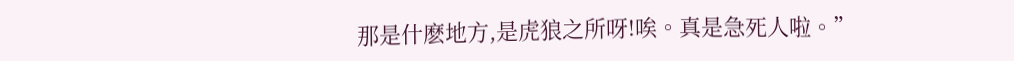那是什麽地方,是虎狼之所呀!唉。真是急死人啦。”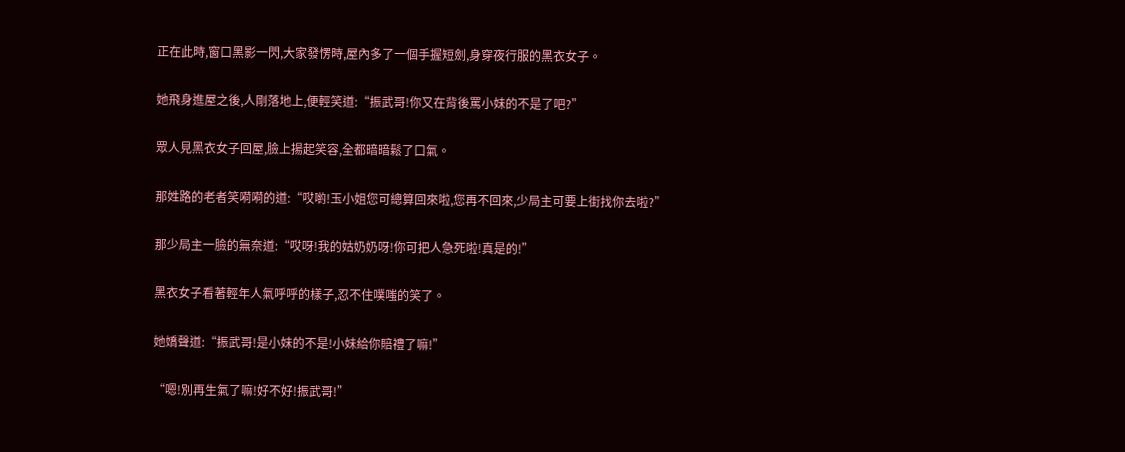正在此時,窗口黑影一閃,大家發愣時,屋內多了一個手握短劍,身穿夜行服的黑衣女子。

她飛身進屋之後,人剛落地上,便輕笑道:“振武哥!你又在背後罵小妹的不是了吧?”

眾人見黑衣女子回屋,臉上揚起笑容,全都暗暗鬆了口氣。

那姓路的老者笑嗬嗬的道:“哎喲!玉小姐您可總算回來啦,您再不回來,少局主可要上街找你去啦?”

那少局主一臉的無奈道:“哎呀!我的姑奶奶呀!你可把人急死啦!真是的!”

黑衣女子看著輕年人氣呼呼的樣子,忍不住噗嗤的笑了。

她嬌聲道:“振武哥!是小妹的不是!小妹給你賠禮了嘛!”

“嗯!別再生氣了嘛!好不好!振武哥!”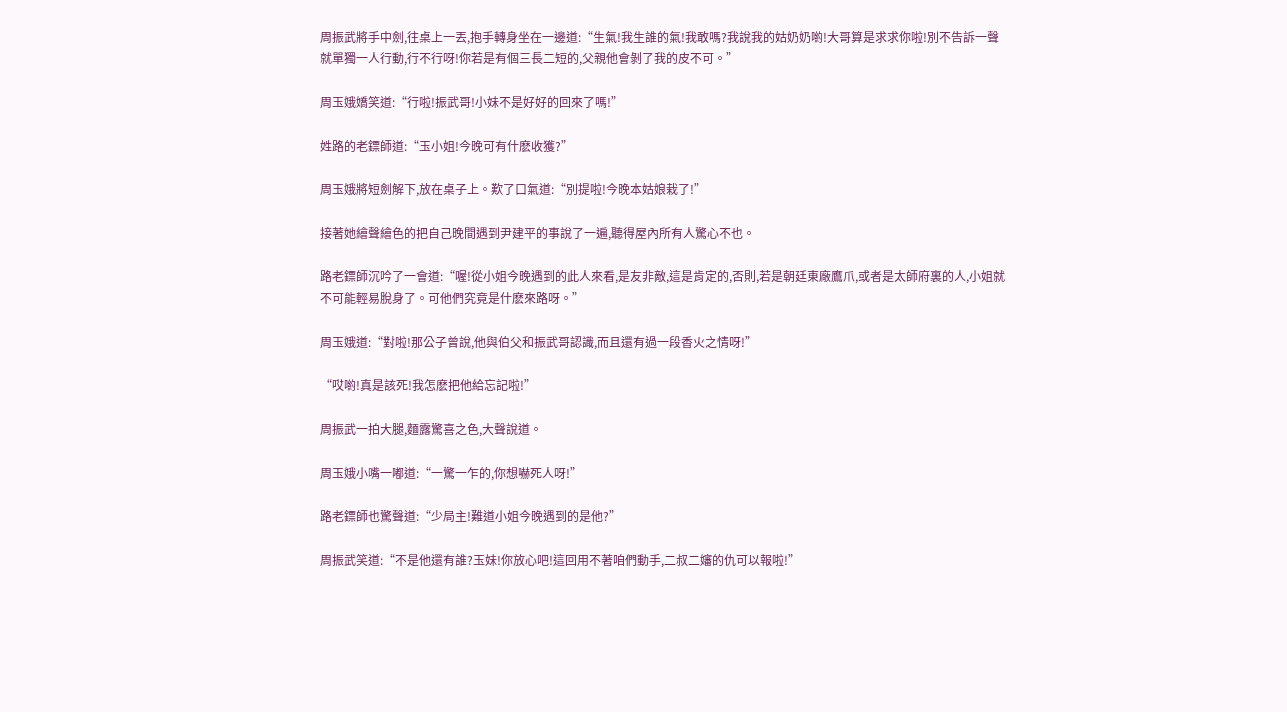周振武將手中劍,往桌上一丟,抱手轉身坐在一邊道:“生氣!我生誰的氣!我敢嗎?我說我的姑奶奶喲!大哥算是求求你啦!別不告訴一聲就單獨一人行動,行不行呀!你若是有個三長二短的,父親他會剝了我的皮不可。”

周玉娥嬌笑道:“行啦!振武哥!小妹不是好好的回來了嗎!”

姓路的老鏢師道:“玉小姐!今晚可有什麽收獲?”

周玉娥將短劍解下,放在桌子上。歎了口氣道:“別提啦!今晚本姑娘栽了!”

接著她繪聲繪色的把自己晚間遇到尹建平的事說了一遍,聽得屋內所有人驚心不也。

路老鏢師沉吟了一會道:“喔!從小姐今晚遇到的此人來看,是友非敵,這是肯定的,否則,若是朝廷東廠鷹爪,或者是太師府裏的人,小姐就不可能輕易脫身了。可他們究竟是什麽來路呀。”

周玉娥道:“對啦!那公子曾說,他與伯父和振武哥認識,而且還有過一段香火之情呀!”

“哎喲!真是該死!我怎麽把他給忘記啦!”

周振武一拍大腿,麵露驚喜之色,大聲說道。

周玉娥小嘴一嘟道:“一驚一乍的,你想嚇死人呀!”

路老鏢師也驚聲道:“少局主!難道小姐今晚遇到的是他?”

周振武笑道:“不是他還有誰?玉妹!你放心吧!這回用不著咱們動手,二叔二嬸的仇可以報啦!”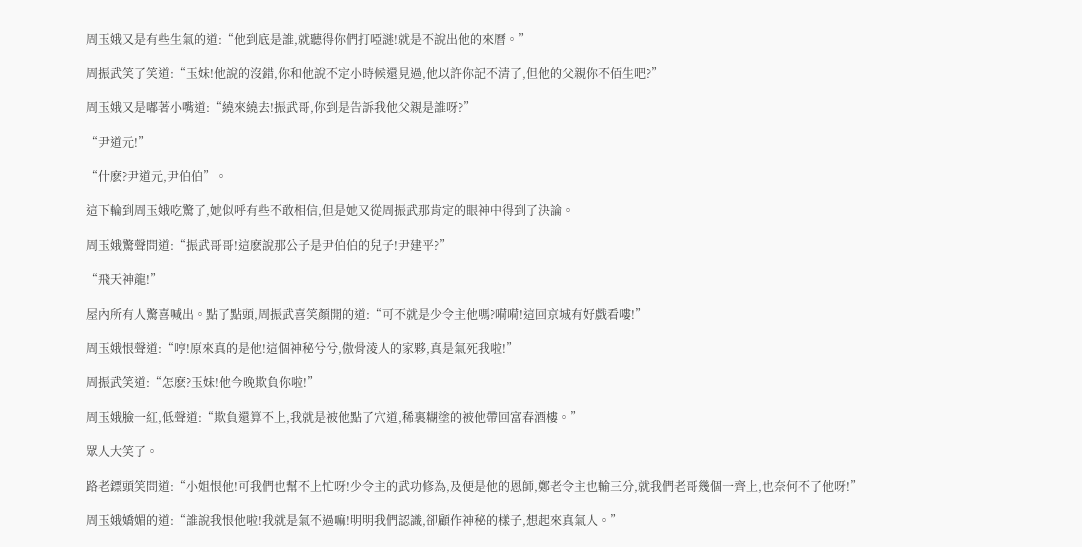周玉娥又是有些生氣的道:“他到底是誰,就聽得你們打啞謎!就是不說出他的來曆。”

周振武笑了笑道:“玉妹!他說的沒錯,你和他說不定小時候還見過,他以許你記不清了,但他的父親你不佰生吧?”

周玉娥又是嘟著小嘴道:“繞來繞去!振武哥,你到是告訴我他父親是誰呀?”

“尹道元!”

“什麽?尹道元,尹伯伯”。

這下輪到周玉娥吃驚了,她似呼有些不敢相信,但是她又從周振武那肯定的眼神中得到了決論。

周玉娥驚聲問道:“振武哥哥!這麽說那公子是尹伯伯的兒子!尹建平?”

“飛天神龍!”

屋內所有人驚喜喊出。點了點頭,周振武喜笑顏開的道:“可不就是少令主他嗎?嗬嗬!這回京城有好戲看嘍!”

周玉娥恨聲道:“哼!原來真的是他!這個神秘兮兮,傲骨淩人的家夥,真是氣死我啦!”

周振武笑道:“怎麽?玉妹!他今晚欺負你啦!”

周玉娥臉一紅,低聲道:“欺負還算不上,我就是被他點了穴道,稀裏糊塗的被他帶回富春酒樓。”

眾人大笑了。

路老鏢頭笑問道:“小姐恨他!可我們也幫不上忙呀!少令主的武功修為,及便是他的恩師,鄭老令主也輸三分,就我們老哥幾個一齊上,也奈何不了他呀!”

周玉娥嬌媚的道:“誰說我恨他啦!我就是氣不過嘛!明明我們認識,卻顧作神秘的樣子,想起來真氣人。”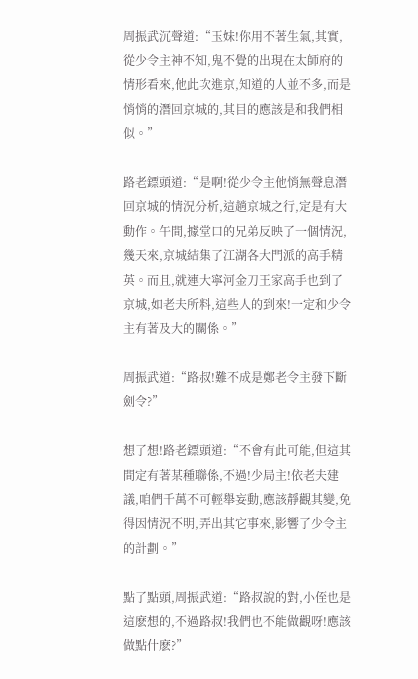周振武沉聲道:“玉妹!你用不著生氣,其實,從少令主神不知,鬼不覺的出現在太師府的情形看來,他此次進京,知道的人並不多,而是悄悄的潛回京城的,其目的應該是和我們相似。”

路老鏢頭道:“是啊!從少令主他悄無聲息潛回京城的情況分析,這趟京城之行,定是有大動作。午間,據堂口的兄弟反映了一個情況,幾天來,京城結集了江湖各大門派的高手精英。而且,就連大寧河金刀王家高手也到了京城,如老夫所料,這些人的到來!一定和少令主有著及大的關係。”

周振武道:“路叔!難不成是鄭老令主發下斷劍令?”

想了想!路老鏢頭道:“不會有此可能,但這其間定有著某種聯係,不過!少局主!依老夫建議,咱們千萬不可輕舉妄動,應該靜觀其變,免得因情況不明,弄出其它事來,影響了少令主的計劃。”

點了點頭,周振武道:“路叔說的對,小侄也是這麽想的,不過路叔!我們也不能做觀呀!應該做點什麽?”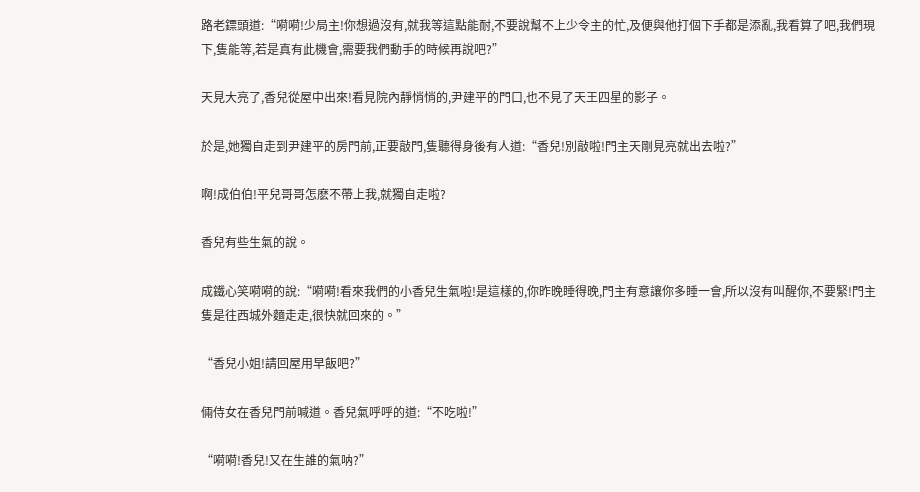路老鏢頭道:“嗬嗬!少局主!你想過沒有,就我等這點能耐,不要說幫不上少令主的忙,及便與他打個下手都是添亂,我看算了吧,我們現下,隻能等,若是真有此機會,需要我們動手的時候再說吧?”

天見大亮了,香兒從屋中出來!看見院內靜悄悄的,尹建平的門口,也不見了天王四星的影子。

於是,她獨自走到尹建平的房門前,正要敲門,隻聽得身後有人道:“香兒!別敲啦!門主天剛見亮就出去啦?”

啊!成伯伯!平兒哥哥怎麽不帶上我,就獨自走啦?

香兒有些生氣的說。

成鐵心笑嗬嗬的說:“嗬嗬!看來我們的小香兒生氣啦!是這樣的,你昨晚睡得晚,門主有意讓你多睡一會,所以沒有叫醒你,不要緊!門主隻是往西城外麵走走,很快就回來的。”

“香兒小姐!請回屋用早飯吧?”

倆侍女在香兒門前喊道。香兒氣呼呼的道:“不吃啦!”

“嗬嗬!香兒!又在生誰的氣呐?”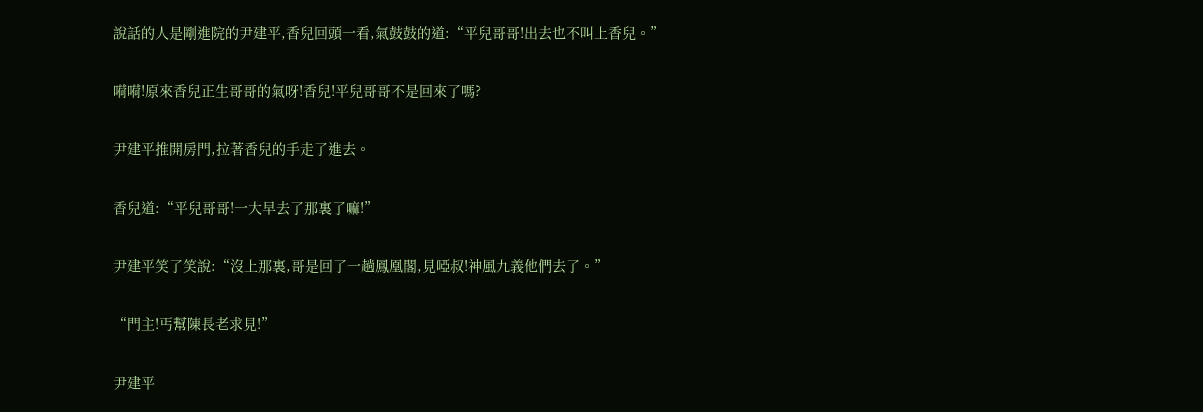說話的人是剛進院的尹建平,香兒回頭一看,氣鼓鼓的道:“平兒哥哥!出去也不叫上香兒。”

嗬嗬!原來香兒正生哥哥的氣呀!香兒!平兒哥哥不是回來了嗎?

尹建平推開房門,拉著香兒的手走了進去。

香兒道:“平兒哥哥!一大早去了那裏了嘛!”

尹建平笑了笑說:“沒上那裏,哥是回了一趟鳳凰閣,見啞叔!神風九義他們去了。”

“門主!丐幫陳長老求見!”

尹建平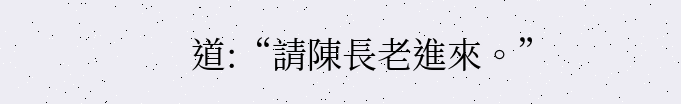道:“請陳長老進來。”